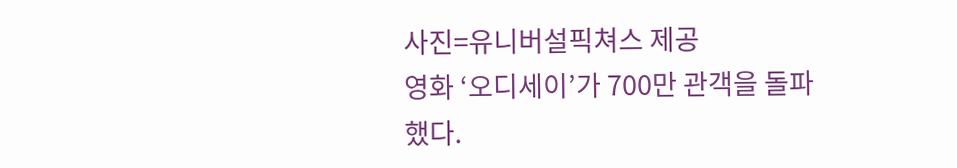사진=유니버설픽쳐스 제공
영화 ‘오디세이’가 700만 관객을 돌파했다.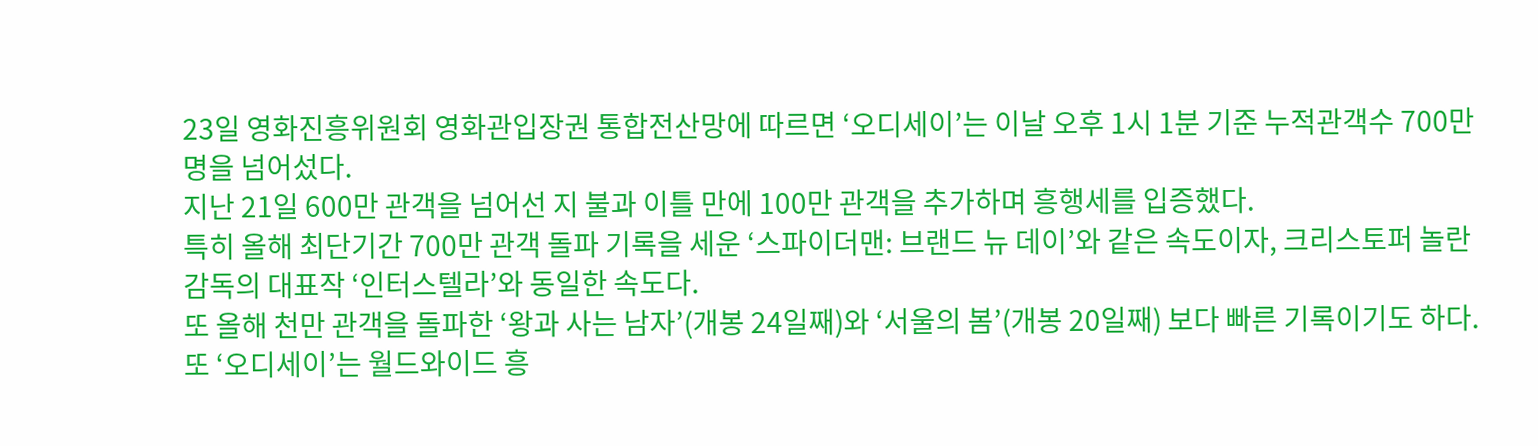23일 영화진흥위원회 영화관입장권 통합전산망에 따르면 ‘오디세이’는 이날 오후 1시 1분 기준 누적관객수 700만 명을 넘어섰다.
지난 21일 600만 관객을 넘어선 지 불과 이틀 만에 100만 관객을 추가하며 흥행세를 입증했다.
특히 올해 최단기간 700만 관객 돌파 기록을 세운 ‘스파이더맨: 브랜드 뉴 데이’와 같은 속도이자, 크리스토퍼 놀란 감독의 대표작 ‘인터스텔라’와 동일한 속도다.
또 올해 천만 관객을 돌파한 ‘왕과 사는 남자’(개봉 24일째)와 ‘서울의 봄’(개봉 20일째) 보다 빠른 기록이기도 하다.
또 ‘오디세이’는 월드와이드 흥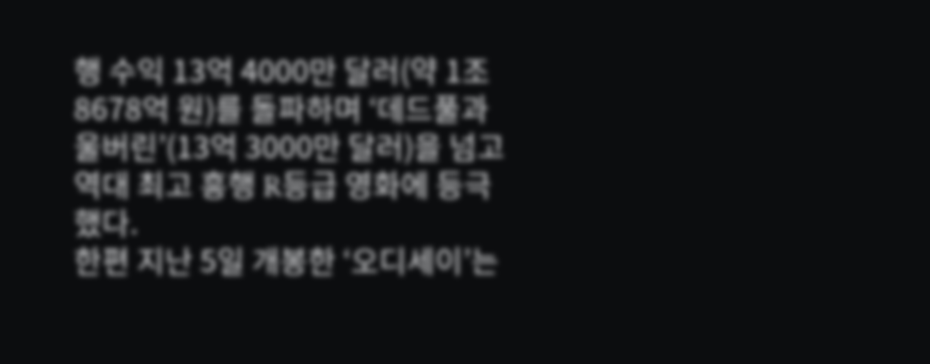행 수익 13억 4000만 달러(약 1조 8678억 원)를 돌파하며 ‘데드풀과 울버린’(13억 3000만 달러)을 넘고 역대 최고 흥행 R등급 영화에 등극했다.
한편 지난 5일 개봉한 ‘오디세이’는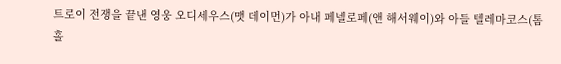트로이 전쟁을 끝낸 영웅 오디세우스(맷 데이먼)가 아내 페넬로페(앤 해서웨이)와 아들 텔레마코스(톰 홀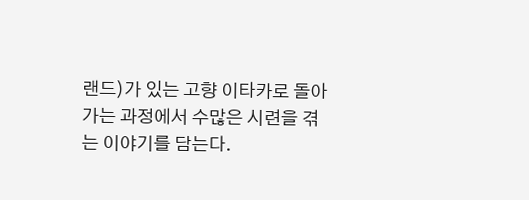랜드)가 있는 고향 이타카로 돌아가는 과정에서 수많은 시련을 겪는 이야기를 담는다.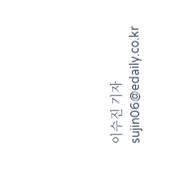이수진 기자 sujin06@edaily.co.kr